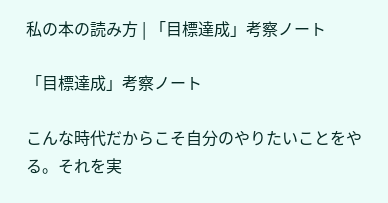私の本の読み方 | 「目標達成」考察ノート

「目標達成」考察ノート

こんな時代だからこそ自分のやりたいことをやる。それを実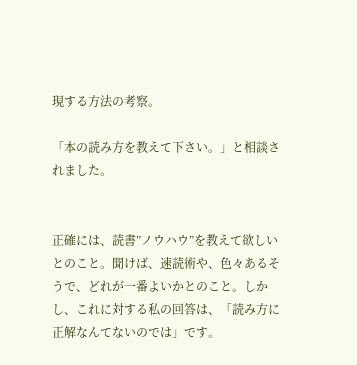現する方法の考察。

「本の読み方を教えて下さい。」と相談されました。


正確には、読書”ノウハウ”を教えて欲しいとのこと。聞けば、速読術や、色々あるそうで、どれが一番よいかとのこと。しかし、これに対する私の回答は、「読み方に正解なんてないのでは」です。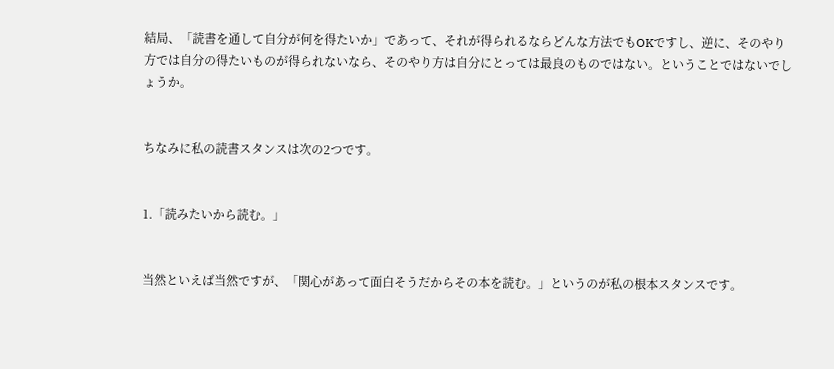結局、「読書を通して自分が何を得たいか」であって、それが得られるならどんな方法でもOKですし、逆に、そのやり方では自分の得たいものが得られないなら、そのやり方は自分にとっては最良のものではない。ということではないでしょうか。


ちなみに私の読書スタンスは次の2つです。


1.「読みたいから読む。」


当然といえば当然ですが、「関心があって面白そうだからその本を読む。」というのが私の根本スタンスです。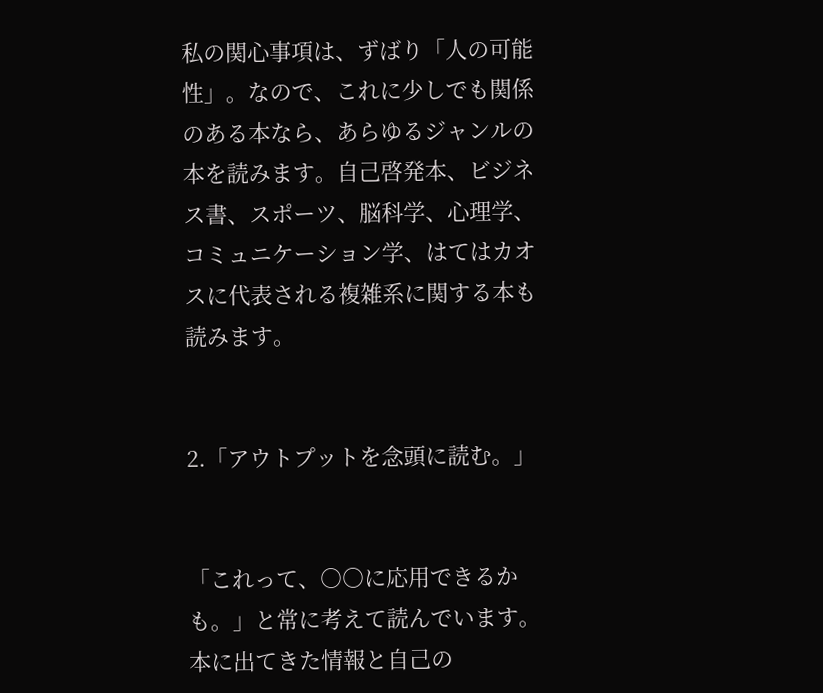私の関心事項は、ずばり「人の可能性」。なので、これに少しでも関係のある本なら、あらゆるジャンルの本を読みます。自己啓発本、ビジネス書、スポーツ、脳科学、心理学、コミュニケーション学、はてはカオスに代表される複雑系に関する本も読みます。


2.「アウトプットを念頭に読む。」


「これって、○○に応用できるかも。」と常に考えて読んでいます。本に出てきた情報と自己の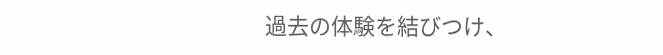過去の体験を結びつけ、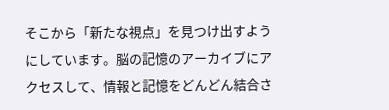そこから「新たな視点」を見つけ出すようにしています。脳の記憶のアーカイブにアクセスして、情報と記憶をどんどん結合さ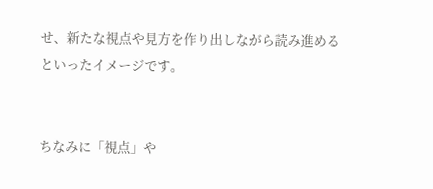せ、新たな視点や見方を作り出しながら読み進めるといったイメージです。


ちなみに「視点」や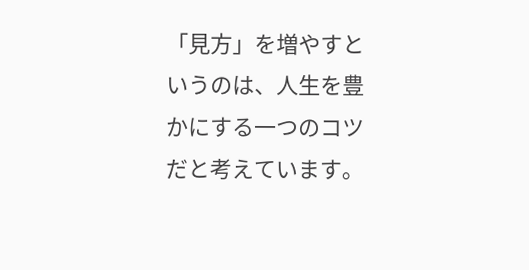「見方」を増やすというのは、人生を豊かにする一つのコツだと考えています。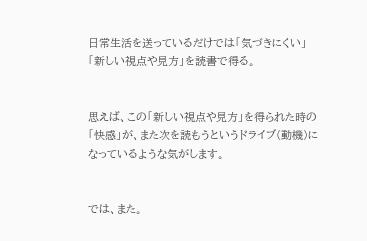日常生活を送っているだけでは「気づきにくい」「新しい視点や見方」を読書で得る。


思えば、この「新しい視点や見方」を得られた時の「快感」が、また次を読もうというドライブ(動機)になっているような気がします。


では、また。